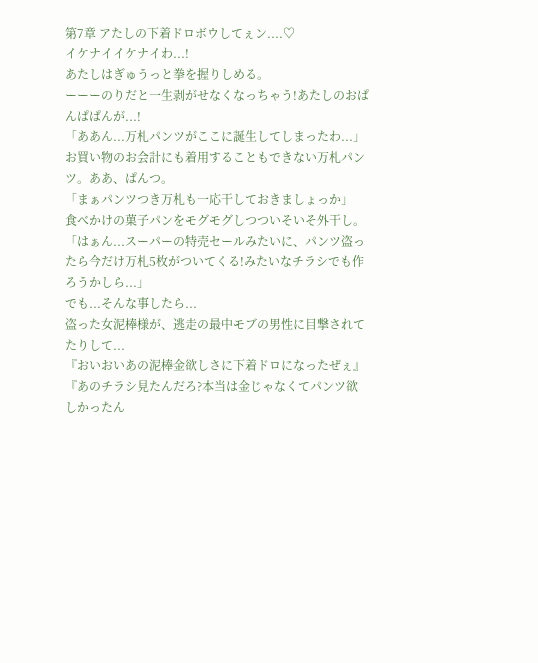第7章 アたしの下着ドロボウしてぇン....♡
イケナイイケナイわ...!
あたしはぎゅうっと拳を握りしめる。
ーーーのりだと一生剥がせなくなっちゃう!あたしのおぱんぱぱんが...!
「ああん...万札パンツがここに誕生してしまったわ...」
お買い物のお会計にも着用することもできない万札パンツ。ああ、ぱんつ。
「まぁパンツつき万札も一応干しておきましょっか」
食べかけの菓子パンをモグモグしつついそいそ外干し。
「はぁん...スーパーの特売セールみたいに、パンツ盗ったら今だけ万札5枚がついてくる!みたいなチラシでも作ろうかしら...」
でも...そんな事したら...
盗った女泥棒様が、逃走の最中モブの男性に目撃されてたりして...
『おいおいあの泥棒金欲しさに下着ドロになったぜぇ』
『あのチラシ見たんだろ?本当は金じゃなくてパンツ欲しかったん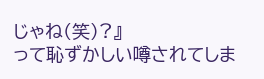じゃね(笑)?』
って恥ずかしい噂されてしま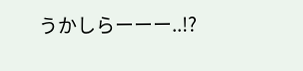うかしらーーー..!?